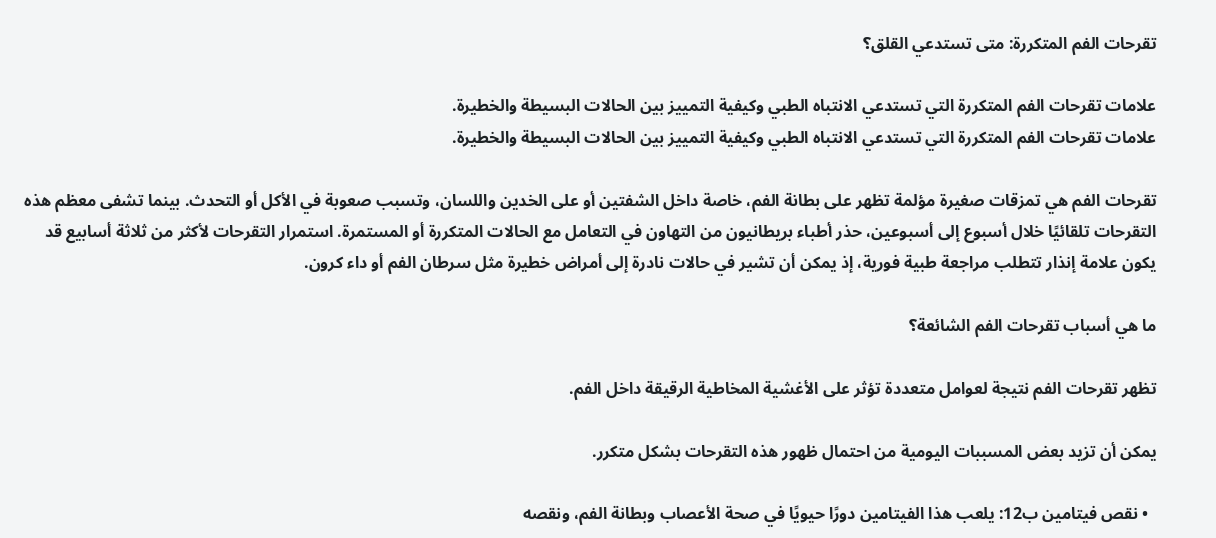تقرحات الفم المتكررة: متى تستدعي القلق؟

علامات تقرحات الفم المتكررة التي تستدعي الانتباه الطبي وكيفية التمييز بين الحالات البسيطة والخطيرة.
علامات تقرحات الفم المتكررة التي تستدعي الانتباه الطبي وكيفية التمييز بين الحالات البسيطة والخطيرة.

تقرحات الفم هي تمزقات صغيرة مؤلمة تظهر على بطانة الفم، خاصة داخل الشفتين أو على الخدين واللسان، وتسبب صعوبة في الأكل أو التحدث. بينما تشفى معظم هذه التقرحات تلقائيًا خلال أسبوع إلى أسبوعين، حذر أطباء بريطانيون من التهاون في التعامل مع الحالات المتكررة أو المستمرة. استمرار التقرحات لأكثر من ثلاثة أسابيع قد يكون علامة إنذار تتطلب مراجعة طبية فورية، إذ يمكن أن تشير في حالات نادرة إلى أمراض خطيرة مثل سرطان الفم أو داء كرون.

ما هي أسباب تقرحات الفم الشائعة؟

تظهر تقرحات الفم نتيجة لعوامل متعددة تؤثر على الأغشية المخاطية الرقيقة داخل الفم.

يمكن أن تزيد بعض المسببات اليومية من احتمال ظهور هذه التقرحات بشكل متكرر.

  • نقص فيتامين ب12: يلعب هذا الفيتامين دورًا حيويًا في صحة الأعصاب وبطانة الفم، ونقصه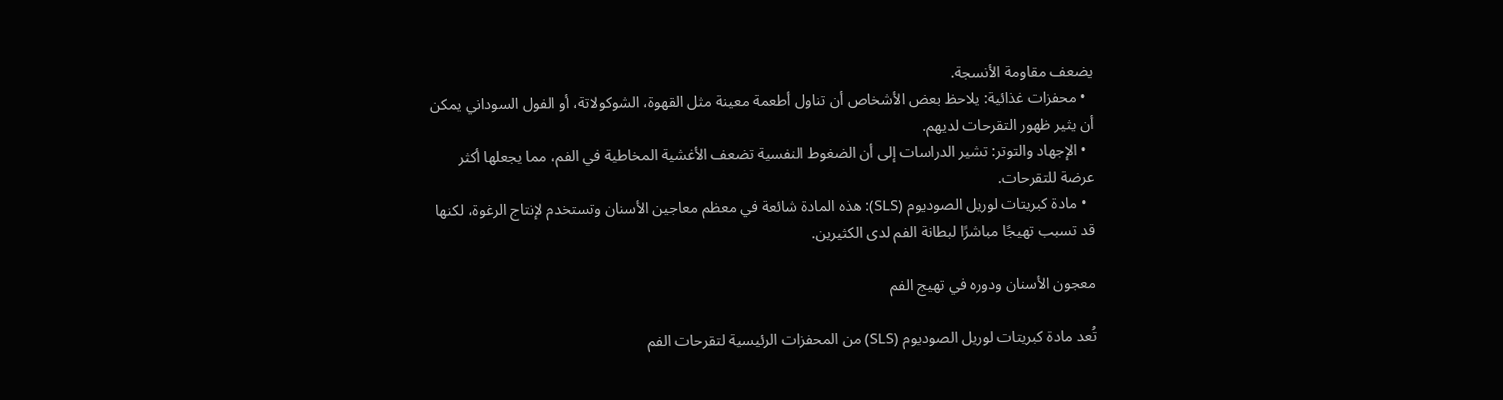يضعف مقاومة الأنسجة.
  • محفزات غذائية: يلاحظ بعض الأشخاص أن تناول أطعمة معينة مثل القهوة، الشوكولاتة، أو الفول السوداني يمكن أن يثير ظهور التقرحات لديهم.
  • الإجهاد والتوتر: تشير الدراسات إلى أن الضغوط النفسية تضعف الأغشية المخاطية في الفم، مما يجعلها أكثر عرضة للتقرحات.
  • مادة كبريتات لوريل الصوديوم (SLS): هذه المادة شائعة في معظم معاجين الأسنان وتستخدم لإنتاج الرغوة، لكنها قد تسبب تهيجًا مباشرًا لبطانة الفم لدى الكثيرين.

معجون الأسنان ودوره في تهيج الفم

تُعد مادة كبريتات لوريل الصوديوم (SLS) من المحفزات الرئيسية لتقرحات الفم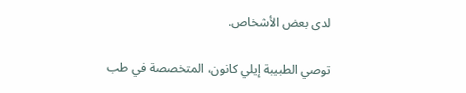لدى بعض الأشخاص.

توصي الطبيبة إيلي كانون، المتخصصة في طب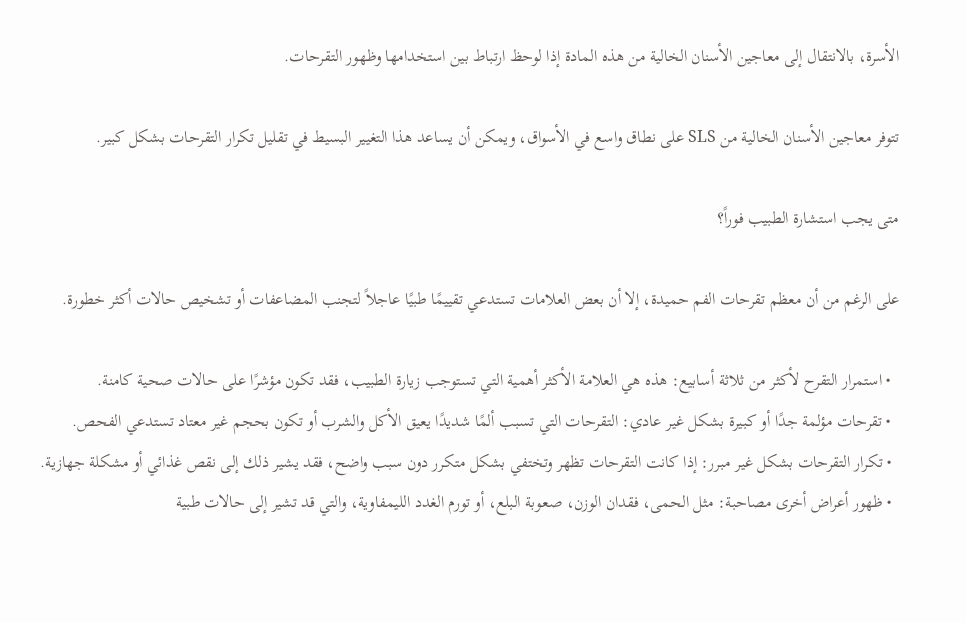الأسرة، بالانتقال إلى معاجين الأسنان الخالية من هذه المادة إذا لوحظ ارتباط بين استخدامها وظهور التقرحات.

تتوفر معاجين الأسنان الخالية من SLS على نطاق واسع في الأسواق، ويمكن أن يساعد هذا التغيير البسيط في تقليل تكرار التقرحات بشكل كبير.

متى يجب استشارة الطبيب فوراً؟

على الرغم من أن معظم تقرحات الفم حميدة، إلا أن بعض العلامات تستدعي تقييمًا طبيًا عاجلاً لتجنب المضاعفات أو تشخيص حالات أكثر خطورة.

  • استمرار التقرح لأكثر من ثلاثة أسابيع: هذه هي العلامة الأكثر أهمية التي تستوجب زيارة الطبيب، فقد تكون مؤشرًا على حالات صحية كامنة.
  • تقرحات مؤلمة جدًا أو كبيرة بشكل غير عادي: التقرحات التي تسبب ألمًا شديدًا يعيق الأكل والشرب أو تكون بحجم غير معتاد تستدعي الفحص.
  • تكرار التقرحات بشكل غير مبرر: إذا كانت التقرحات تظهر وتختفي بشكل متكرر دون سبب واضح، فقد يشير ذلك إلى نقص غذائي أو مشكلة جهازية.
  • ظهور أعراض أخرى مصاحبة: مثل الحمى، فقدان الوزن، صعوبة البلع، أو تورم الغدد الليمفاوية، والتي قد تشير إلى حالات طبية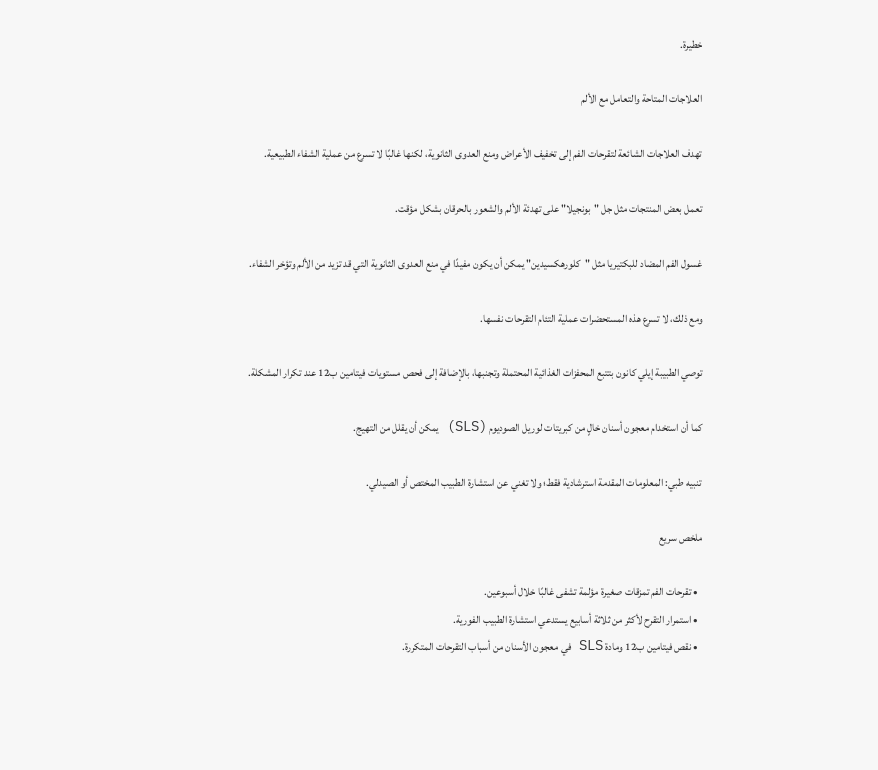خطيرة.

العلاجات المتاحة والتعامل مع الألم

تهدف العلاجات الشائعة لتقرحات الفم إلى تخفيف الأعراض ومنع العدوى الثانوية، لكنها غالبًا لا تسرع من عملية الشفاء الطبيعية.

تعمل بعض المنتجات مثل جل "بونجيلا" على تهدئة الألم والشعور بالحرقان بشكل مؤقت.

غسول الفم المضاد للبكتيريا مثل "كلورهكسيدين" يمكن أن يكون مفيدًا في منع العدوى الثانوية التي قد تزيد من الألم وتؤخر الشفاء.

ومع ذلك، لا تسرع هذه المستحضرات عملية التئام التقرحات نفسها.

توصي الطبيبة إيلي كانون بتتبع المحفزات الغذائية المحتملة وتجنبها، بالإضافة إلى فحص مستويات فيتامين ب12 عند تكرار المشكلة.

كما أن استخدام معجون أسنان خالٍ من كبريتات لوريل الصوديوم (SLS) يمكن أن يقلل من التهيج.

تنبيه طبي: المعلومات المقدمة استرشادية فقط؛ ولا تغني عن استشارة الطبيب المختص أو الصيدلي.

ملخص سريع

  • تقرحات الفم تمزقات صغيرة مؤلمة تشفى غالبًا خلال أسبوعين.
  • استمرار التقرح لأكثر من ثلاثة أسابيع يستدعي استشارة الطبيب الفورية.
  • نقص فيتامين ب12 ومادة SLS في معجون الأسنان من أسباب التقرحات المتكررة.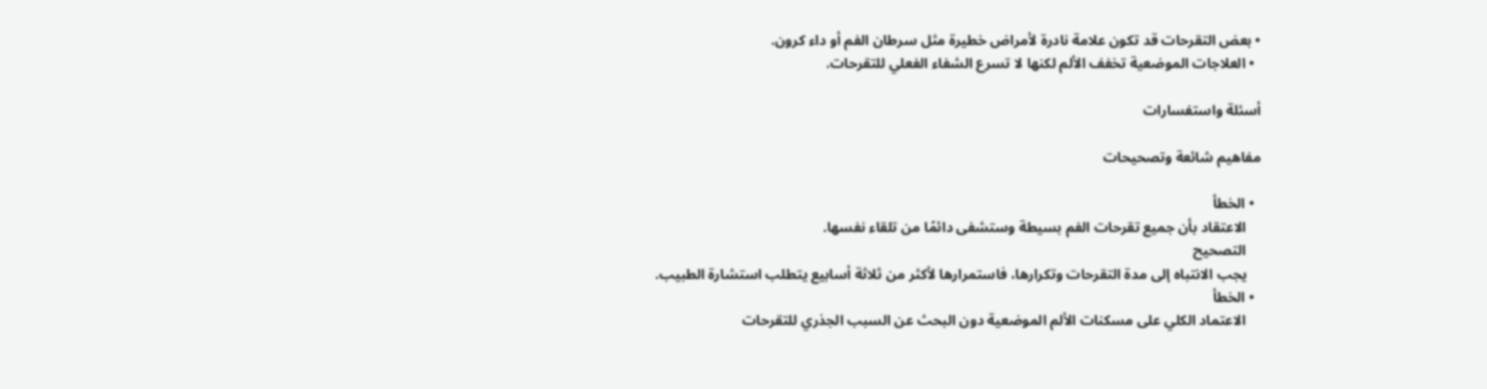• بعض التقرحات قد تكون علامة نادرة لأمراض خطيرة مثل سرطان الفم أو داء كرون.
  • العلاجات الموضعية تخفف الألم لكنها لا تسرع الشفاء الفعلي للتقرحات.

أسئلة واستفسارات

مفاهيم شائعة وتصحيحات

  • الخطأ
    الاعتقاد بأن جميع تقرحات الفم بسيطة وستشفى دائمًا من تلقاء نفسها.
    التصحيح
    يجب الانتباه إلى مدة التقرحات وتكرارها، فاستمرارها لأكثر من ثلاثة أسابيع يتطلب استشارة الطبيب.
  • الخطأ
    الاعتماد الكلي على مسكنات الألم الموضعية دون البحث عن السبب الجذري للتقرحات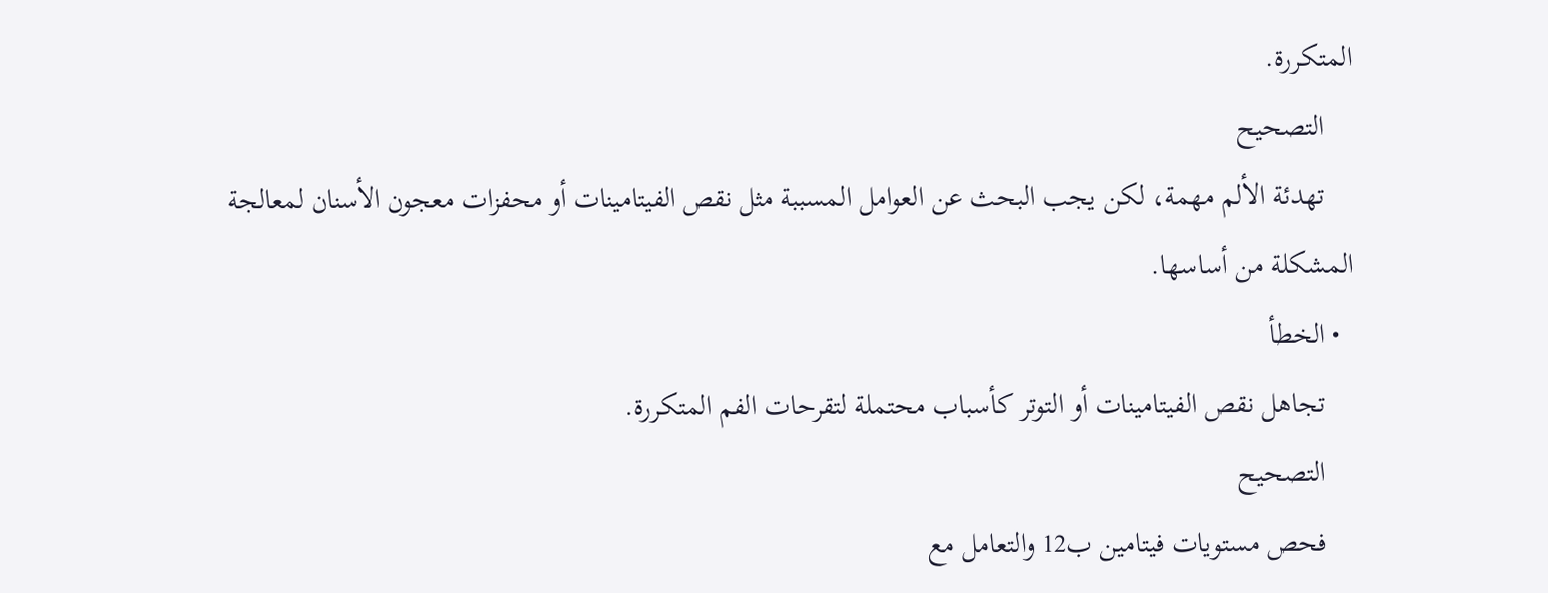المتكررة.
    التصحيح
    تهدئة الألم مهمة، لكن يجب البحث عن العوامل المسببة مثل نقص الفيتامينات أو محفزات معجون الأسنان لمعالجة المشكلة من أساسها.
  • الخطأ
    تجاهل نقص الفيتامينات أو التوتر كأسباب محتملة لتقرحات الفم المتكررة.
    التصحيح
    فحص مستويات فيتامين ب12 والتعامل مع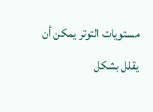مستويات التوتر يمكن أن يقلل بشكل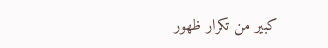كبير من تكرار ظهور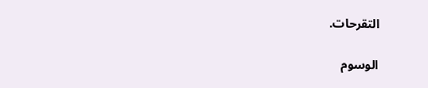التقرحات.

الوسوم